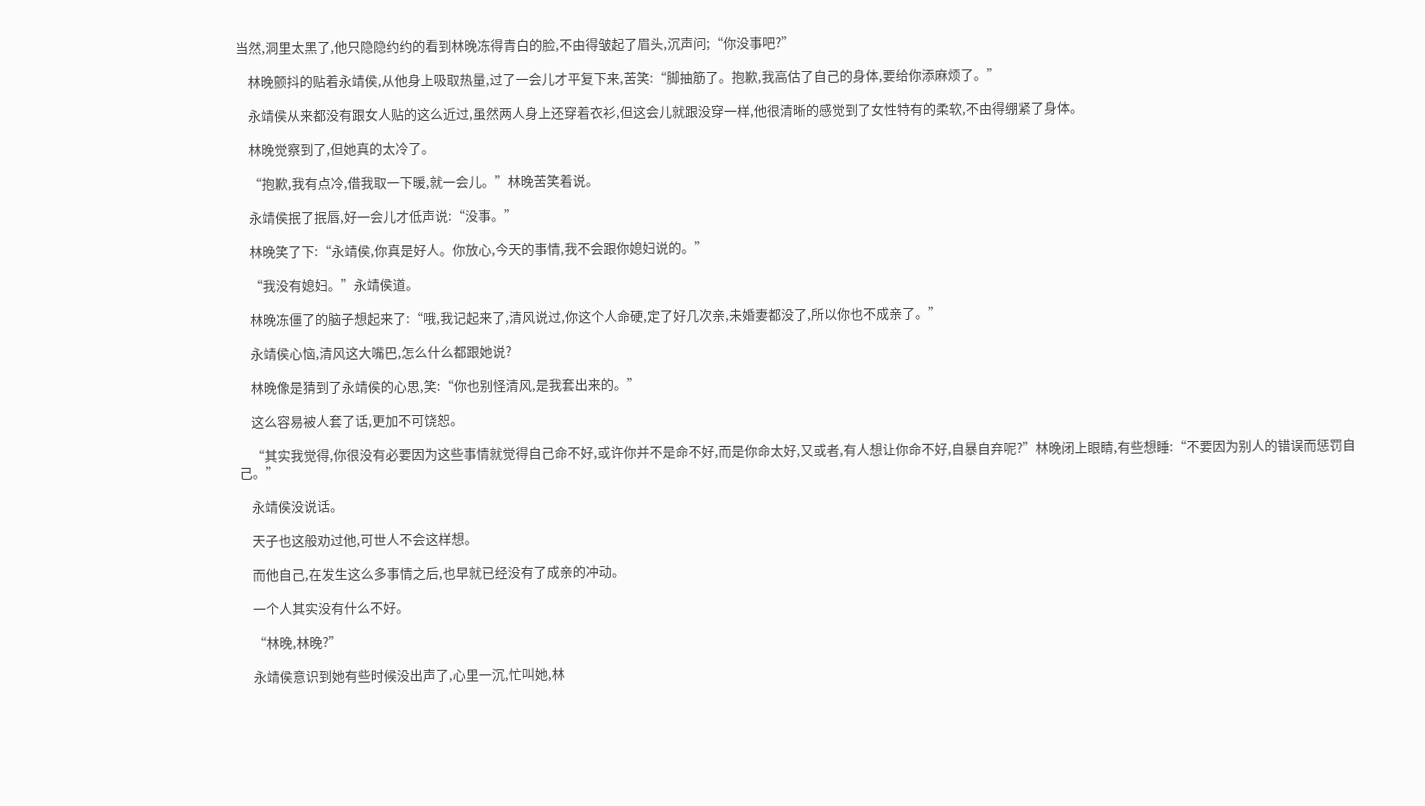当然,洞里太黑了,他只隐隐约约的看到林晚冻得青白的脸,不由得皱起了眉头,沉声问;“你没事吧?”

    林晚颤抖的贴着永靖侯,从他身上吸取热量,过了一会儿才平复下来,苦笑:“脚抽筋了。抱歉,我高估了自己的身体,要给你添麻烦了。”

    永靖侯从来都没有跟女人贴的这么近过,虽然两人身上还穿着衣衫,但这会儿就跟没穿一样,他很清晰的感觉到了女性特有的柔软,不由得绷紧了身体。

    林晚觉察到了,但她真的太冷了。

    “抱歉,我有点冷,借我取一下暖,就一会儿。”林晚苦笑着说。

    永靖侯抿了抿唇,好一会儿才低声说:“没事。”

    林晚笑了下:“永靖侯,你真是好人。你放心,今天的事情,我不会跟你媳妇说的。”

    “我没有媳妇。”永靖侯道。

    林晚冻僵了的脑子想起来了:“哦,我记起来了,清风说过,你这个人命硬,定了好几次亲,未婚妻都没了,所以你也不成亲了。”

    永靖侯心恼,清风这大嘴巴,怎么什么都跟她说?

    林晚像是猜到了永靖侯的心思,笑:“你也别怪清风,是我套出来的。”

    这么容易被人套了话,更加不可饶恕。

    “其实我觉得,你很没有必要因为这些事情就觉得自己命不好,或许你并不是命不好,而是你命太好,又或者,有人想让你命不好,自暴自弃呢?”林晚闭上眼睛,有些想睡:“不要因为别人的错误而惩罚自己。”

    永靖侯没说话。

    天子也这般劝过他,可世人不会这样想。

    而他自己,在发生这么多事情之后,也早就已经没有了成亲的冲动。

    一个人其实没有什么不好。

    “林晚,林晚?”

    永靖侯意识到她有些时候没出声了,心里一沉,忙叫她,林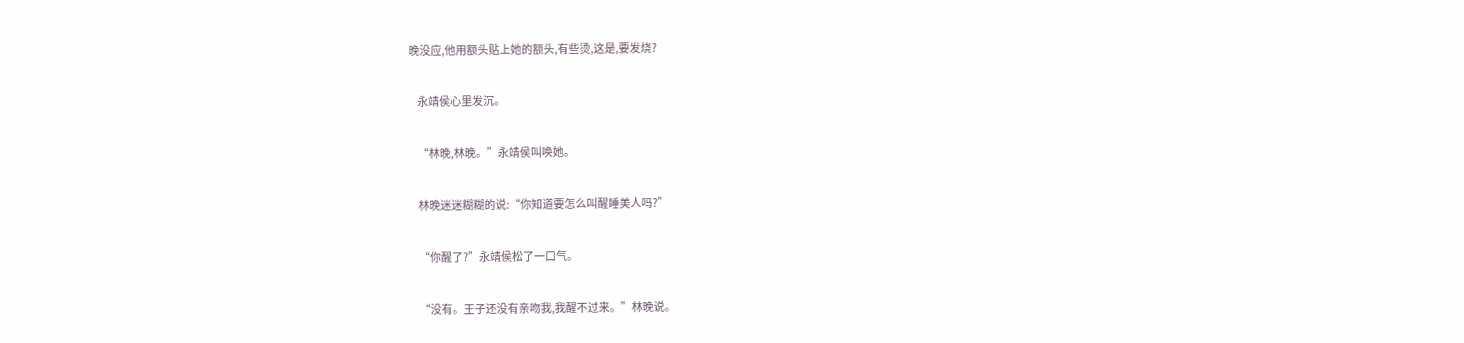晚没应,他用额头贴上她的额头,有些烫,这是,要发烧?

    永靖侯心里发沉。

    “林晚,林晚。”永靖侯叫唤她。

    林晚迷迷糊糊的说:“你知道要怎么叫醒睡美人吗?”

    “你醒了?”永靖侯松了一口气。

    “没有。王子还没有亲吻我,我醒不过来。”林晚说。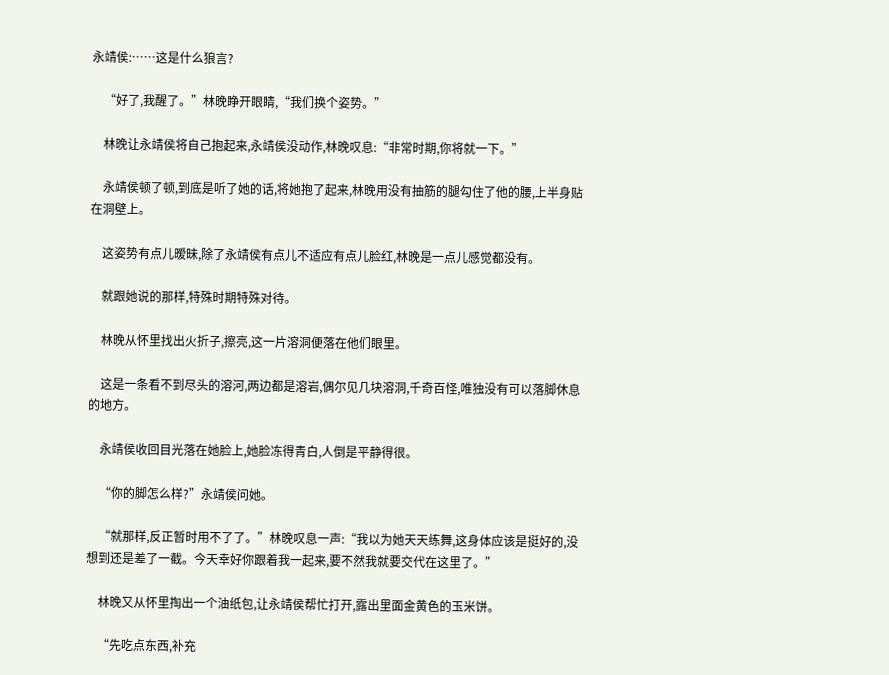永靖侯:……这是什么狼言?

    “好了,我醒了。”林晚睁开眼睛,“我们换个姿势。”

    林晚让永靖侯将自己抱起来,永靖侯没动作,林晚叹息:“非常时期,你将就一下。”

    永靖侯顿了顿,到底是听了她的话,将她抱了起来,林晚用没有抽筋的腿勾住了他的腰,上半身贴在洞壁上。

    这姿势有点儿暧昧,除了永靖侯有点儿不适应有点儿脸红,林晚是一点儿感觉都没有。

    就跟她说的那样,特殊时期特殊对待。

    林晚从怀里找出火折子,擦亮,这一片溶洞便落在他们眼里。

    这是一条看不到尽头的溶河,两边都是溶岩,偶尔见几块溶洞,千奇百怪,唯独没有可以落脚休息的地方。

    永靖侯收回目光落在她脸上,她脸冻得青白,人倒是平静得很。

    “你的脚怎么样?”永靖侯问她。

    “就那样,反正暂时用不了了。”林晚叹息一声:“我以为她天天练舞,这身体应该是挺好的,没想到还是差了一截。今天幸好你跟着我一起来,要不然我就要交代在这里了。”

    林晚又从怀里掏出一个油纸包,让永靖侯帮忙打开,露出里面金黄色的玉米饼。

    “先吃点东西,补充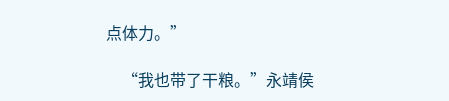点体力。”

    “我也带了干粮。”永靖侯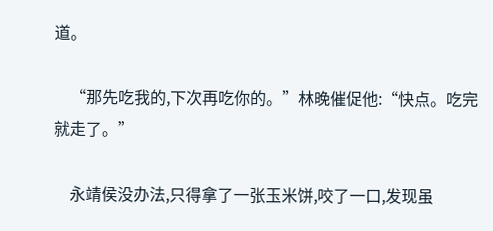道。

    “那先吃我的,下次再吃你的。”林晚催促他:“快点。吃完就走了。”

    永靖侯没办法,只得拿了一张玉米饼,咬了一口,发现虽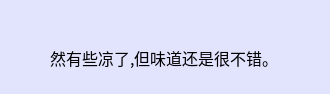然有些凉了,但味道还是很不错。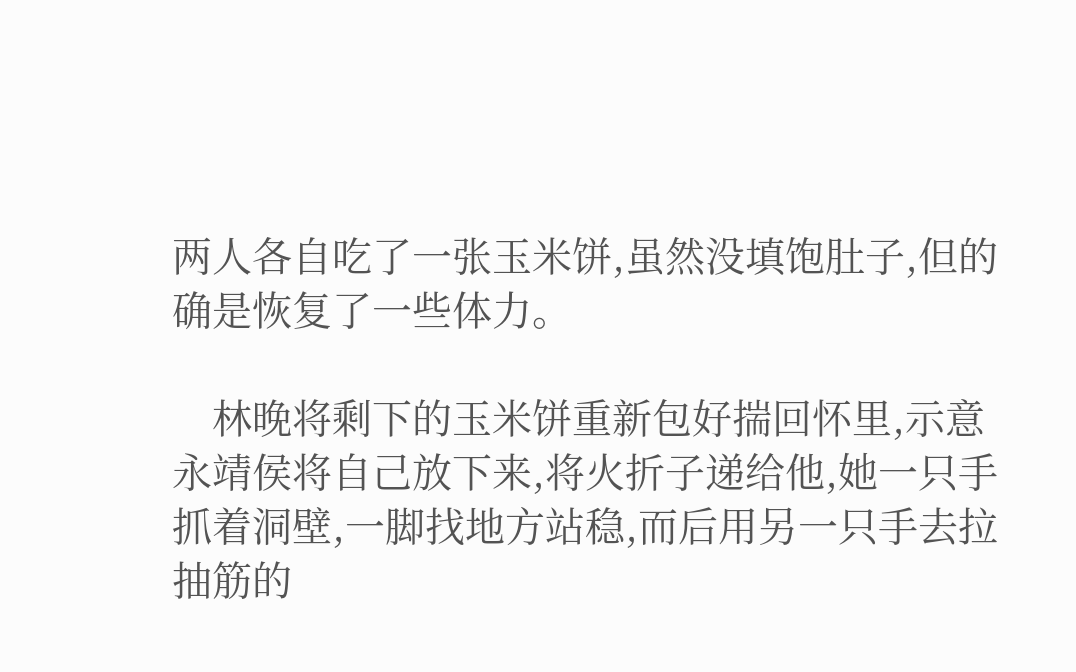两人各自吃了一张玉米饼,虽然没填饱肚子,但的确是恢复了一些体力。

    林晚将剩下的玉米饼重新包好揣回怀里,示意永靖侯将自己放下来,将火折子递给他,她一只手抓着洞壁,一脚找地方站稳,而后用另一只手去拉抽筋的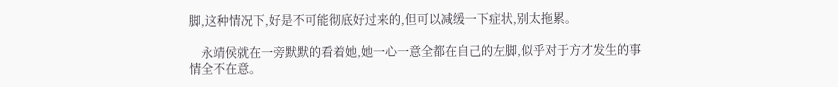脚,这种情况下,好是不可能彻底好过来的,但可以减缓一下症状,别太拖累。

    永靖侯就在一旁默默的看着她,她一心一意全都在自己的左脚,似乎对于方才发生的事情全不在意。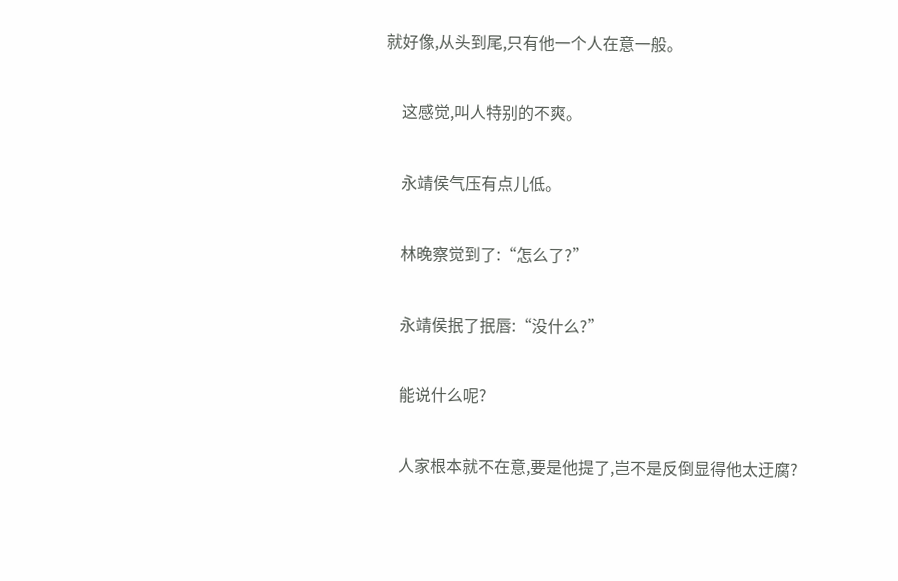就好像,从头到尾,只有他一个人在意一般。

    这感觉,叫人特别的不爽。

    永靖侯气压有点儿低。

    林晚察觉到了:“怎么了?”

    永靖侯抿了抿唇:“没什么?”

    能说什么呢?

    人家根本就不在意,要是他提了,岂不是反倒显得他太迂腐?